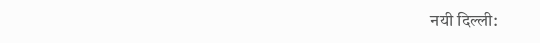नयी दिल्ली: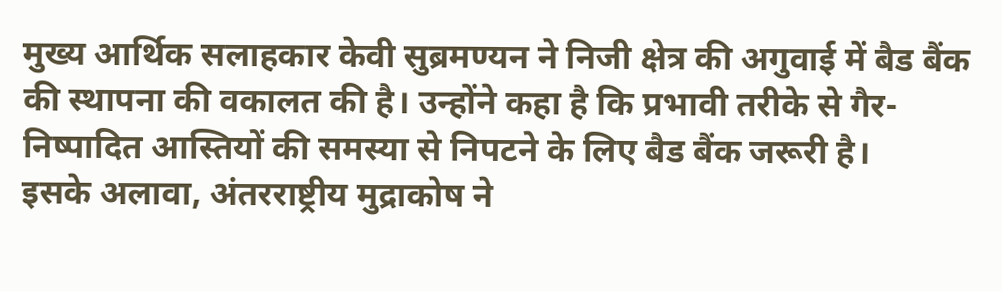मुख्य आर्थिक सलाहकार केवी सुब्रमण्यन ने निजी क्षेत्र की अगुवाई में बैड बैंक की स्थापना की वकालत की है। उन्होंने कहा है कि प्रभावी तरीके से गैर-निष्पादित आस्तियों की समस्या से निपटने के लिए बैड बैंक जरूरी है।
इसके अलावा, अंतरराष्ट्रीय मुद्राकोष ने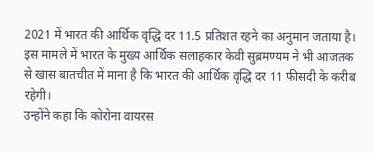2021 में भारत की आर्थिक वृद्धि दर 11.5 प्रतिशत रहने का अनुमान जताया है। इस मामले में भारत के मुख्य आर्थिक सलाहकार केवी सुब्रमण्यम ने भी आजतक से खास बातचीत में माना है कि भारत की आर्थिक वृद्धि दर 11 फीसदी के करीब रहेगी।
उन्होंने कहा कि कोरोना वायरस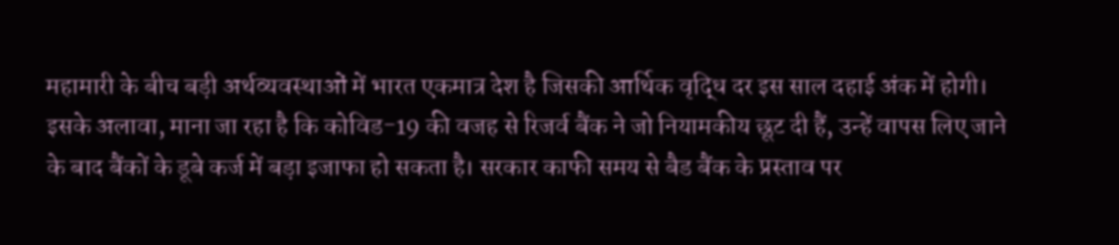महामारी के बीच बड़ी अर्थव्यवस्थाओं में भारत एकमात्र देश है जिसकी आर्थिक वृद्धि दर इस साल दहाई अंक में होगी।
इसके अलावा, माना जा रहा है कि कोविड-19 की वजह से रिजर्व बैंक ने जो नियामकीय छूट दी हैं, उन्हें वापस लिए जाने के बाद बैंकों के डूबे कर्ज में बड़ा इजाफा हो सकता है। सरकार काफी समय से बैड बैंक के प्रस्ताव पर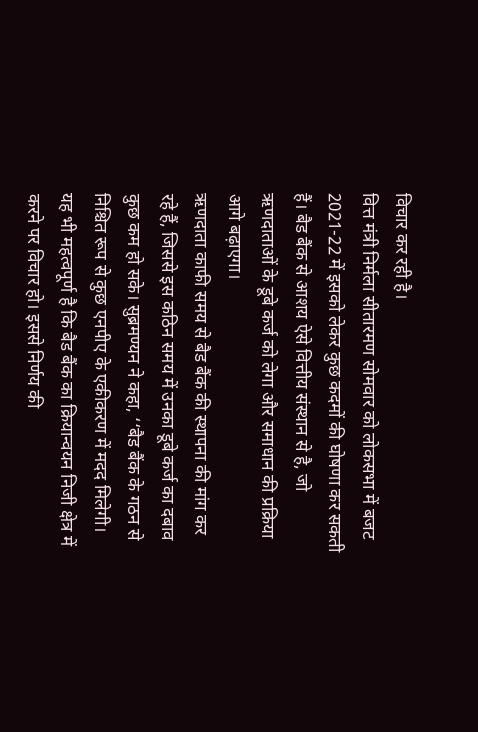विचार कर रही है।
वित्त मंत्री निर्मला सीतारमण सोमवार को लोकसभा में बजट 2021-22 में इसको लेकर कुछ कदमों की घोषणा कर सकती हैं। बैड बैंक से आशय ऐसे वित्तीय संस्थान से है, जो ऋणदाताओं के डूबे कर्ज को लेगा और समाधान की प्रक्रिया आगे बढ़ाएगा।
ऋणदाता काफी समय से बैड बैंक की स्थापना की मांग कर रहे हैं, जिससे इस कठिन समय में उनका डूबे कर्ज का दबाव कुछ कम हो सके। सुब्रमण्यन ने कहा, ‘‘बैड बैंक के गठन से निश्चित रूप से कुछ एनपीए के एकीकरण में मदद मिलेगी।
यह भी महत्वपूर्ण है कि बैड बैंक का क्रियान्वयन निजी क्षेत्र में करने पर विचार हो। इससे निर्णय की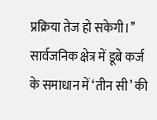प्रक्रिया तेज हो सकेगी।’’ सार्वजनिक क्षेत्र में डूबे कर्ज के समाधान में ‘तीन सी’ की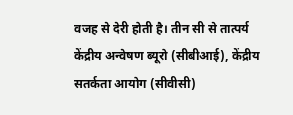वजह से देरी होती है। तीन सी से तात्पर्य केंद्रीय अन्वेषण ब्यूरो (सीबीआई), केंद्रीय सतर्कता आयोग (सीवीसी)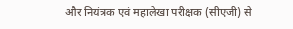और नियंत्रक एवं महालेखा परीक्षक (सीएजी) से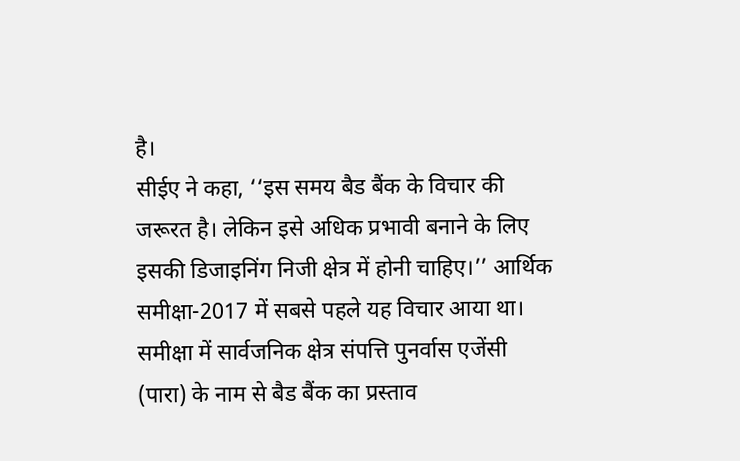है।
सीईए ने कहा, ‘‘इस समय बैड बैंक के विचार की जरूरत है। लेकिन इसे अधिक प्रभावी बनाने के लिए इसकी डिजाइनिंग निजी क्षेत्र में होनी चाहिए।’’ आर्थिक समीक्षा-2017 में सबसे पहले यह विचार आया था। समीक्षा में सार्वजनिक क्षेत्र संपत्ति पुनर्वास एजेंसी (पारा) के नाम से बैड बैंक का प्रस्ताव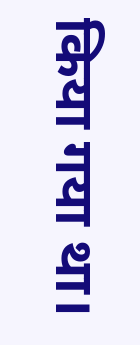किया गया था।